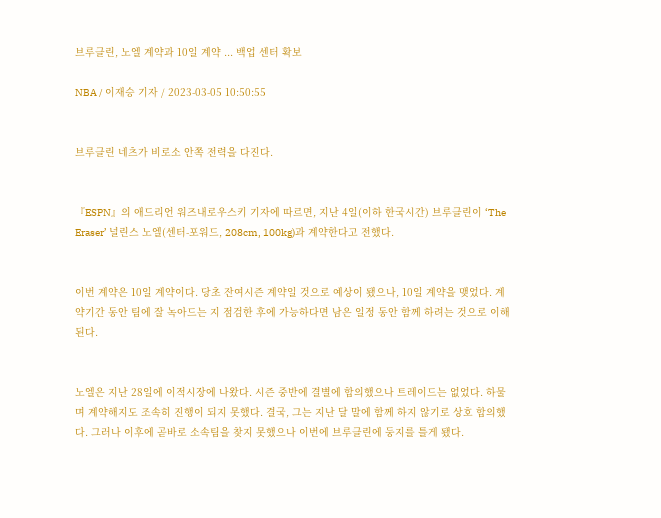브루클린, 노엘 계약과 10일 계약 ... 백업 센터 확보

NBA / 이재승 기자 / 2023-03-05 10:50:55


브루클린 네츠가 비로소 안쪽 전력을 다진다.


『ESPN』의 애드리언 워즈내로우스키 기자에 따르면, 지난 4일(이하 한국시간) 브루클린이 ‘The Eraser’ 널린스 노엘(센터-포워드, 208cm, 100kg)과 계약한다고 전했다.


이번 계약은 10일 계약이다. 당초 잔여시즌 계약일 것으로 예상이 됐으나, 10일 계약을 맺었다. 계약기간 동안 팀에 잘 녹아드는 지 점검한 후에 가능하다면 남은 일정 동안 함께 하려는 것으로 이해된다.


노엘은 지난 28일에 이적시장에 나왔다. 시즌 중반에 결별에 합의했으나 트레이드는 없었다. 하물며 계약해지도 조속히 진행이 되지 못했다. 결국, 그는 지난 달 말에 함께 하지 않기로 상호 합의했다. 그러나 이후에 곧바로 소속팀을 찾지 못했으나 이번에 브루클린에 둥지를 틀게 됐다.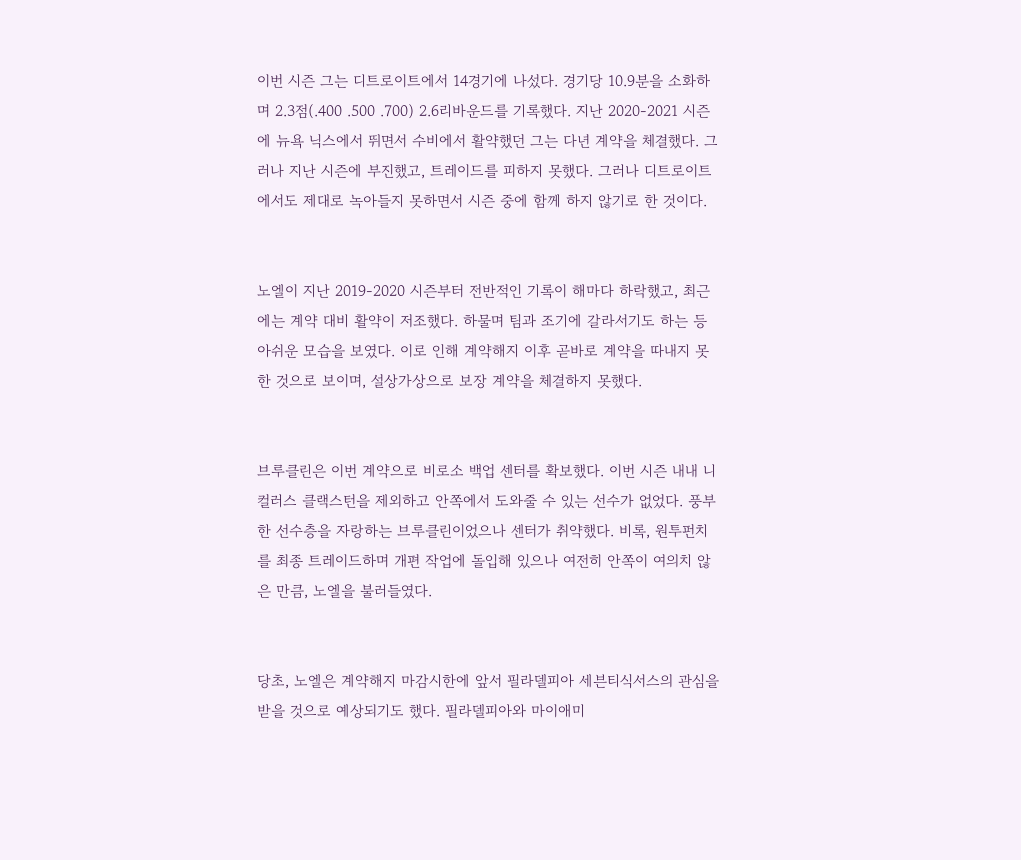이번 시즌 그는 디트로이트에서 14경기에 나섰다. 경기당 10.9분을 소화하며 2.3점(.400 .500 .700) 2.6리바운드를 기록했다. 지난 2020-2021 시즌에 뉴욕 닉스에서 뛰면서 수비에서 활약했던 그는 다년 계약을 체결했다. 그러나 지난 시즌에 부진했고, 트레이드를 피하지 못했다. 그러나 디트로이트에서도 제대로 녹아들지 못하면서 시즌 중에 함께 하지 않기로 한 것이다.


노엘이 지난 2019-2020 시즌부터 전반적인 기록이 해마다 하락했고, 최근에는 계약 대비 활약이 저조했다. 하물며 팀과 조기에 갈라서기도 하는 등 아쉬운 모습을 보였다. 이로 인해 계약해지 이후 곧바로 계약을 따내지 못한 것으로 보이며, 설상가상으로 보장 계약을 체결하지 못했다.


브루클린은 이번 계약으로 비로소 백업 센터를 확보했다. 이번 시즌 내내 니컬러스 클랙스턴을 제외하고 안쪽에서 도와줄 수 있는 선수가 없었다. 풍부한 선수층을 자랑하는 브루클린이었으나 센터가 취약했다. 비록, 원투펀치를 최종 트레이드하며 개편 작업에 돌입해 있으나 여전히 안쪽이 여의치 않은 만큼, 노엘을 불러들였다.


당초, 노엘은 계약해지 마감시한에 앞서 필라델피아 세븐티식서스의 관심을 받을 것으로 예상되기도 했다. 필라델피아와 마이애미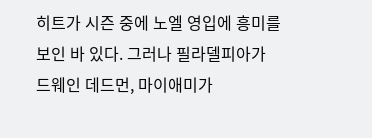히트가 시즌 중에 노엘 영입에 흥미를 보인 바 있다. 그러나 필라델피아가 드웨인 데드먼, 마이애미가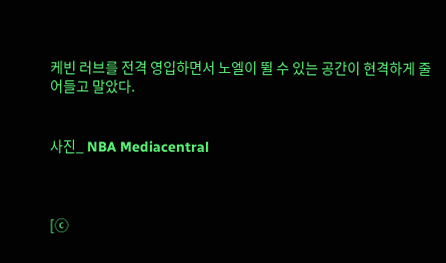케빈 러브를 전격 영입하면서 노엘이 뛸 수 있는 공간이 현격하게 줄어들고 말았다.


사진_ NBA Mediacentral



[ⓒ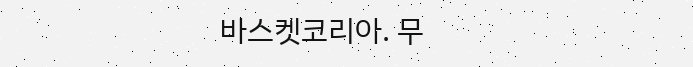바스켓코리아. 무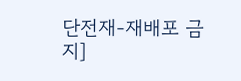단전재-재배포 금지]